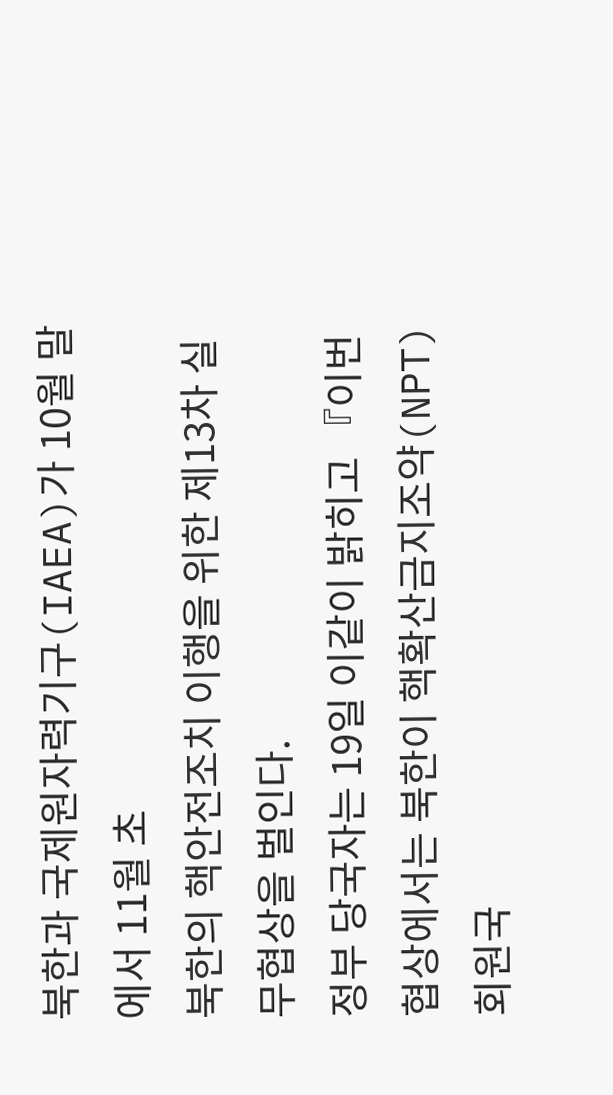북한과 국제원자력기구(IAEA)가 10월 말에서 11월 초
북한의 핵안전조치 이행을 위한 제13차 실무협상을 벌인다.
정부 당국자는 19일 이같이 밝히고 『이번 협상에서는 북한이 핵확산금지조약(NPT)
회원국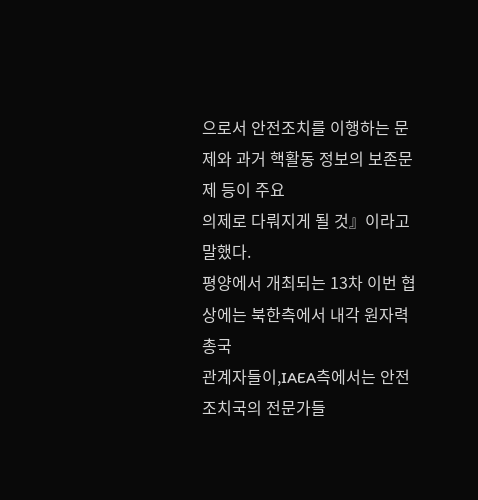으로서 안전조치를 이행하는 문제와 과거 핵활동 정보의 보존문제 등이 주요
의제로 다뤄지게 될 것』이라고 말했다.
평양에서 개최되는 13차 이번 협상에는 북한측에서 내각 원자력총국
관계자들이,IAEA측에서는 안전조치국의 전문가들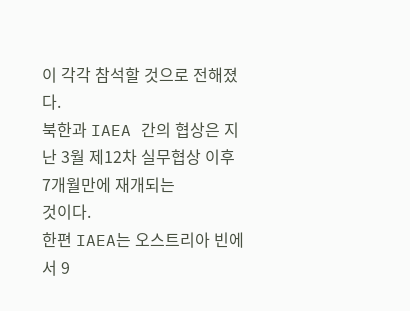이 각각 참석할 것으로 전해졌다.
북한과 IAEA 간의 협상은 지난 3월 제12차 실무협상 이후 7개월만에 재개되는
것이다.
한편 IAEA는 오스트리아 빈에서 9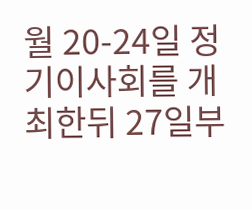월 20-24일 정기이사회를 개최한뒤 27일부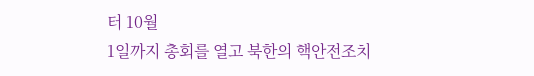터 10월
1일까지 총회를 열고 북한의 핵안전조치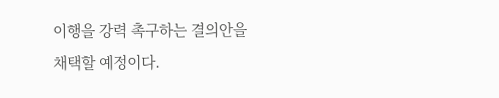이행을 강력 촉구하는 결의안을
채택할 예정이다.